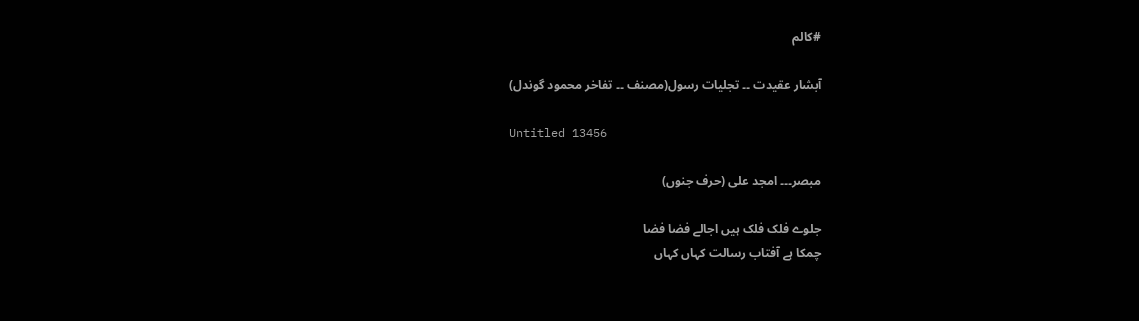#کالم

آبشار عقیدت ۔۔ تجلیات رسول(مصنف ۔۔ تفاخر محمود گوندل)

Untitled 13456

مبصر۔۔۔ امجد علی (حرف جنوں)

جلوے فلک فلک ہیں اجالے فضا فضا
چمکا ہے آفتاب رسالت کہاں کہاں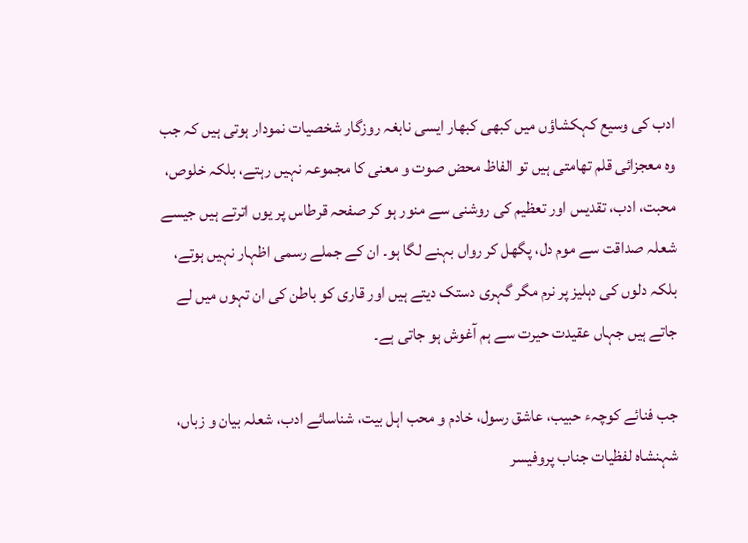ادب کی وسیع کہکشاؤں میں کبھی کبھار ایسی نابغہ روزگار شخصیات نمودار ہوتی ہیں کہ جب وہ معجزائی قلم تھامتی ہیں تو الفاظ محض صوت و معنی کا مجموعہ نہیں رہتے، بلکہ خلوص، محبت، ادب، تقدیس اور تعظیم کی روشنی سے منور ہو کر صفحہ قرطاس پر یوں اترتے ہیں جیسے شعلہ صداقت سے موم دل، پگھل کر رواں بہنے لگا ہو۔ ان کے جملے رسمی اظہار نہیں ہوتے، بلکہ دلوں کی دہلیز پر نرم مگر گہری دستک دیتے ہیں اور قاری کو باطن کی ان تہوں میں لے جاتے ہیں جہاں عقیدت حیرت سے ہم آغوش ہو جاتی ہے۔

جب فنائے کوچہء حبیب، عاشق رسول، خادم و محب اہل بیت، شناسائے ادب، شعلہ بیان و زباں، شہنشاہ لفظیات جناب پروفیسر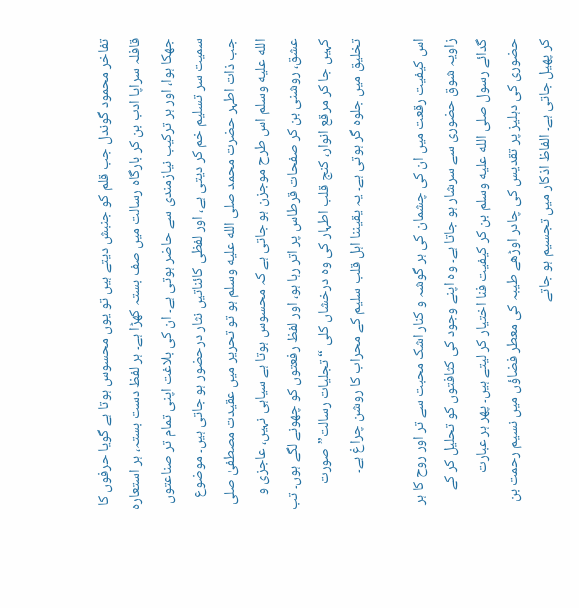تفاخر محمود گوندل جب قلم کو جنبش دیتے ہیں تو یوں محسوس ہوتا ہے گویا حرفوں کا قافلہ سراپا ادب بن کر بارگاہ رسالت میں صف بستہ کھڑا ہے۔ ہر لفظ دست بستہ، ہر استعارہ جھکا ہوا، اور ہر ترکیب نیازمندی سے حاضر ہوتی ہے۔ ان کی بلاغت اپنی تمام تر صناعتوں سمیت سر تسلیم خم کر دیتی ہے، اور لفظی کائناتیں نثار درحضور ہو جاتی ہیں۔ موضوع جب ذات اطہر حضرت محمد صلى الله عليه وسلم ہو تو تحریر میں عقیدت مصطفیٰ صلى الله عليه وسلم اس طرح موجزن ہو جاتی ہے کہ محسوس ہوتا ہے سیاہی نہیں، عاجزی و عشق، روشنی بن کر صفحات قرطاس پر اتر رہا ہو، اور لفظ رفعتوں کو چھونے لگے ہوں۔ تب کہیں جا کر مرقع انوار، کنج قلب اطہار کی وہ درخشاں کلی “تجلیات رسالت” صورت تخلیق میں جلوہ گر ہوتی ہے۔ یہ یقیننا اہل قلب سلیم کے محراب کا روشن چراغ ہے۔

اس کیفیت رقعت میں ان کی چشمان کی ہر گوشہ و کنار اشک محبت سے تر اور روح کا ہر زاویہ شوق حضوری سے سرشار ہو جاتا ہے۔ وہ اپنے وجود کی کثافتوں کو تحلیل کر کے گدائے رسول صلى الله عليه وسلم بن کر کیفیت فنا اختیار کر لیتے ہیں۔ پھر ہر عبارت حضوری کی دہلیز پر تقدیس کی چادر اوڑھے طیبہ کی معطر فضاؤں میں نسیم رحمت بن کر پھیل جاتی ہے۔ الفاظ اذکار میں تجسیم ہو جاتے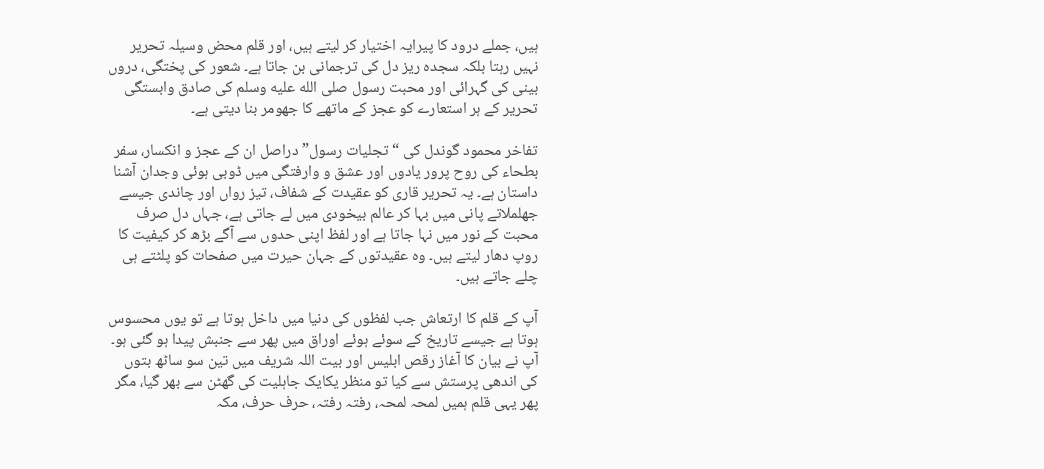ہیں، جملے درود کا پیرایہ اختیار کر لیتے ہیں، اور قلم محض وسیلہ تحریر نہیں رہتا بلکہ سجدہ ریز دل کی ترجمانی بن جاتا ہے۔ شعور کی پختگی، دروں بینی کی گہرائی اور محبت رسول صلى الله عليه وسلم کی صادق وابستگی تحریر کے ہر استعارے کو عجز کے ماتھے کا جھومر بنا دیتی ہے۔

تفاخر محمود گوندل کی “تجلیات رسول” دراصل ان کے عجز و انکسار، سفر بطحاء کی روح پرور یادوں اور عشق و وارفتگی میں ڈوبی ہوئی وجدان آشنا داستان ہے۔ یہ تحریر قاری کو عقیدت کے شفاف، تیز رواں اور چاندی جیسے جھلملاتے پانی میں بہا کر عالم بیخودی میں لے جاتی ہے، جہاں دل صرف محبت کے نور میں نہا جاتا ہے اور لفظ اپنی حدوں سے آگے بڑھ کر کیفیت کا روپ دھار لیتے ہیں۔ وہ عقیدتوں کے جہان حیرت میں صفحات کو پلٹتے ہی چلے جاتے ہیں۔

آپ کے قلم کا ارتعاش جب لفظوں کی دنیا میں داخل ہوتا ہے تو یوں محسوس ہوتا ہے جیسے تاریخ کے سوئے ہوئے اوراق میں پھر سے جنبش پیدا ہو گئی ہو۔ آپ نے بیان کا آغاز رقص ابلیس اور بیت اللہ شریف میں تین سو ساٹھ بتوں کی اندھی پرستش سے کیا تو منظر یکایک جاہلیت کی گھٹن سے بھر گیا، مگر پھر یہی قلم ہمیں لمحہ لمحہ، رفتہ رفتہ، حرف حرف، مکہ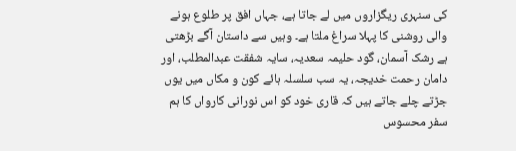کی سنہری ریگزاروں میں لے جاتا ہے، جہاں افق پر طلوع ہونے والی روشنی کا پہلا سراغ ملتا ہے۔ وہیں سے داستان آگے بڑھتی ہے رشک آسمان، گود حلیمہ سعدیہ، سایہ شفقت عبدالمطلب، اور دامان رحمت خدیجہ، یہ سب سلسلہ ہائے کون و مکاں میں یوں جڑتے چلے جاتے ہیں کہ قاری خود کو اس نورانی کارواں کا ہم سفر محسوس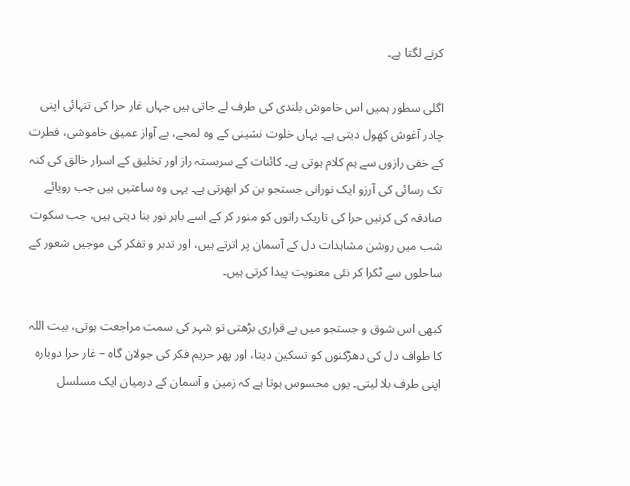کرنے لگتا ہے۔

اگلی سطور ہمیں اس خاموش بلندی کی طرف لے جاتی ہیں جہاں غار حرا کی تنہائی اپنی چادر آغوش کھول دیتی ہے۔ یہاں خلوت نشینی کے وہ لمحے، بے آواز عمیق خاموشی، فطرت کے خفی رازوں سے ہم کلام ہوتی ہے۔ کائنات کے سربستہ راز اور تخلیق کے اسرار خالق کی کنہ تک رسائی کی آرزو ایک نورانی جستجو بن کر ابھرتی ہے۔ یہی وہ ساعتیں ہیں جب رویائے صادقہ کی کرنیں حرا کی تاریک راتوں کو منور کر کے اسے باہر نور بنا دیتی ہیں، جب سکوت شب میں روشن مشاہدات دل کے آسمان پر اترتے ہیں، اور تدبر و تفکر کی موجیں شعور کے ساحلوں سے ٹکرا کر نئی معنویت پیدا کرتی ہیں۔

کبھی اس شوق و جستجو میں بے قراری بڑھتی تو شہر کی سمت مراجعت ہوتی، بیت اللہ کا طواف دل کی دھڑکنوں کو تسکین دیتا، اور پھر حریم فکر کی جولان گاہ – غار حرا دوبارہ اپنی طرف بلا لیتی۔ یوں محسوس ہوتا ہے کہ زمین و آسمان کے درمیان ایک مسلسل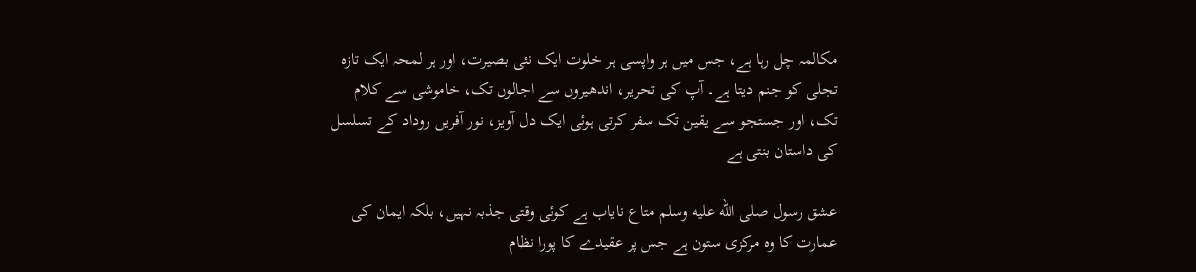مکالمہ چل رہا ہے، جس میں ہر واپسی ہر خلوت ایک نئی بصیرت، اور ہر لمحہ ایک تازہ تجلی کو جنم دیتا ہے۔ آپ کی تحریر، اندھیروں سے اجالوں تک، خاموشی سے کلام تک، اور جستجو سے یقین تک سفر کرتی ہوئی ایک دل آویز، نور آفریں روداد کے تسلسل کی داستان بنتی ہے

عشق رسول صلى الله عليه وسلم متاع نایاب ہے کوئی وقتی جذبہ نہیں، بلکہ ایمان کی عمارت کا وہ مرکزی ستون ہے جس پر عقیدے کا پورا نظام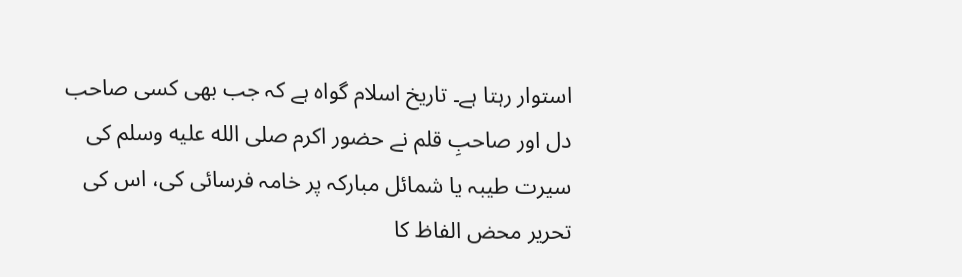استوار رہتا ہے۔ تاریخ اسلام گواہ ہے کہ جب بھی کسی صاحب دل اور صاحبِ قلم نے حضور اکرم صلى الله عليه وسلم کی سیرت طیبہ یا شمائل مبارکہ پر خامہ فرسائی کی، اس کی تحریر محض الفاظ کا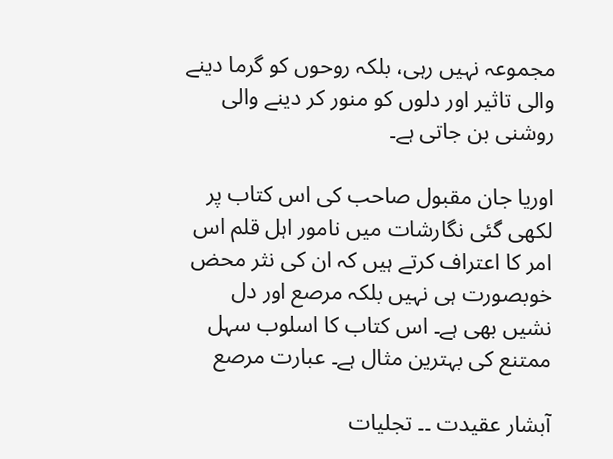مجموعہ نہیں رہی، بلکہ روحوں کو گرما دینے والی تاثیر اور دلوں کو منور کر دینے والی روشنی بن جاتی ہے۔

اوریا جان مقبول صاحب کی اس کتاب پر لکھی گئی نگارشات میں نامور اہل قلم اس امر کا اعتراف کرتے ہیں کہ ان کی نثر محض خوبصورت ہی نہیں بلکہ مرصع اور دل نشیں بھی ہے۔ اس کتاب کا اسلوب سہل ممتنع کی بہترین مثال ہے۔ عبارت مرصع

آبشار عقیدت ۔۔ تجلیات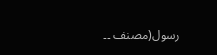رسول(مصنف ۔۔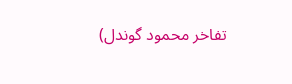تفاخر محمود گوندل)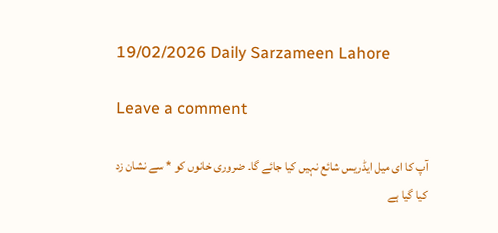19/02/2026 Daily Sarzameen Lahore

Leave a comment

آپ کا ای میل ایڈریس شائع نہیں کیا جائے گا۔ ضروری خانوں کو * سے نشان زد کیا گیا ہے